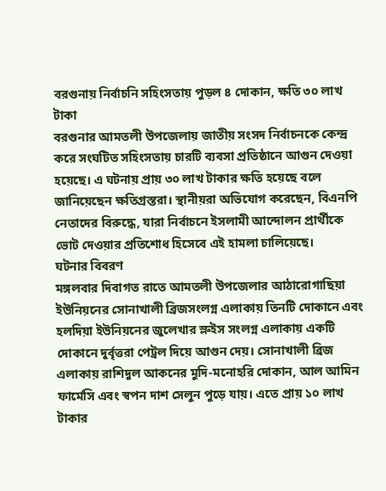বরগুনায় নির্বাচনি সহিংসতায় পুড়ল ৪ দোকান, ক্ষতি ৩০ লাখ টাকা
বরগুনার আমতলী উপজেলায় জাতীয় সংসদ নির্বাচনকে কেন্দ্র করে সংঘটিত সহিংসতায় চারটি ব্যবসা প্রতিষ্ঠানে আগুন দেওয়া হয়েছে। এ ঘটনায় প্রায় ৩০ লাখ টাকার ক্ষতি হয়েছে বলে জানিয়েছেন ক্ষতিগ্রস্তরা। স্থানীয়রা অভিযোগ করেছেন, বিএনপি নেতাদের বিরুদ্ধে, যারা নির্বাচনে ইসলামী আন্দোলন প্রার্থীকে ভোট দেওয়ার প্রতিশোধ হিসেবে এই হামলা চালিয়েছে।
ঘটনার বিবরণ
মঙ্গলবার দিবাগত রাতে আমতলী উপজেলার আঠারোগাছিয়া ইউনিয়নের সোনাখালী ব্রিজসংলগ্ন এলাকায় তিনটি দোকানে এবং হলদিয়া ইউনিয়নের জুলেখার স্লুইস সংলগ্ন এলাকায় একটি দোকানে দুর্বৃত্তরা পেট্রল দিয়ে আগুন দেয়। সোনাখালী ব্রিজ এলাকায় রাশিদুল আকনের মুদি-মনোহরি দোকান, আল আমিন ফার্মেসি এবং স্বপন দাশ সেলুন পুড়ে যায়। এতে প্রায় ১০ লাখ টাকার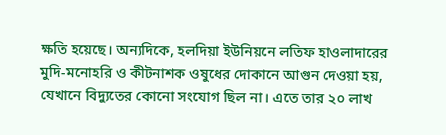ক্ষতি হয়েছে। অন্যদিকে, হলদিয়া ইউনিয়নে লতিফ হাওলাদারের মুদি-মনোহরি ও কীটনাশক ওষুধের দোকানে আগুন দেওয়া হয়, যেখানে বিদ্যুতের কোনো সংযোগ ছিল না। এতে তার ২০ লাখ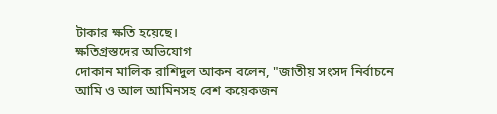টাকার ক্ষতি হয়েছে।
ক্ষতিগ্রস্তদের অভিযোগ
দোকান মালিক রাশিদুল আকন বলেন, "জাতীয় সংসদ নির্বাচনে আমি ও আল আমিনসহ বেশ কয়েকজন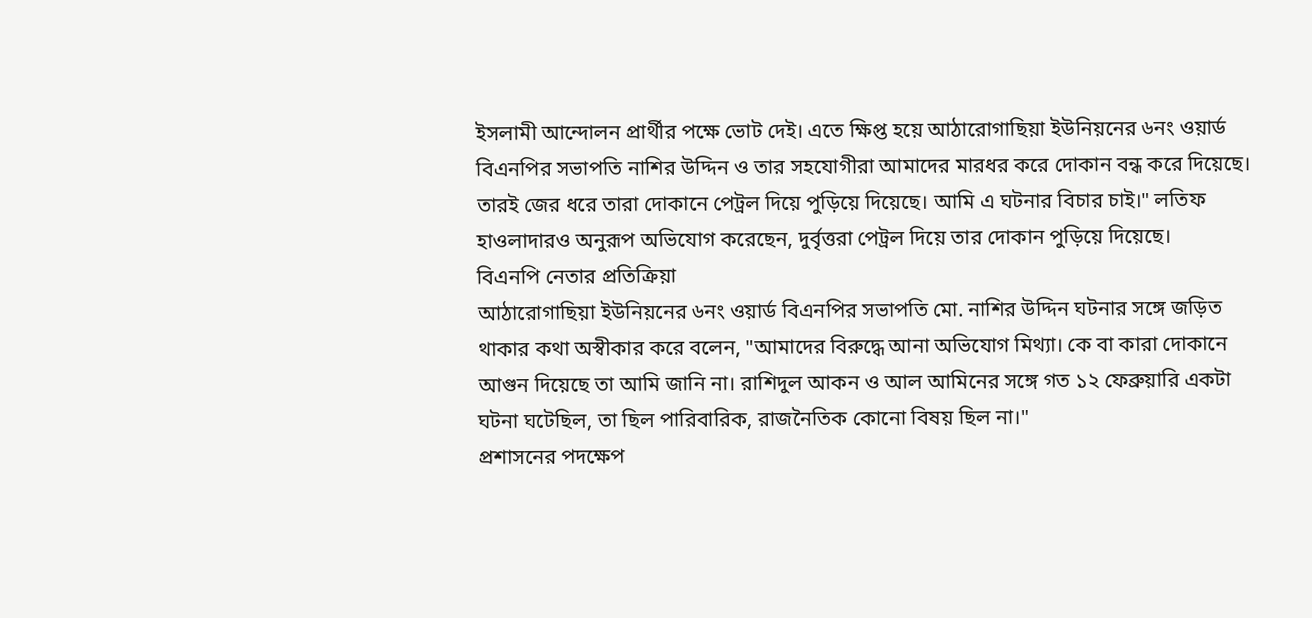ইসলামী আন্দোলন প্রার্থীর পক্ষে ভোট দেই। এতে ক্ষিপ্ত হয়ে আঠারোগাছিয়া ইউনিয়নের ৬নং ওয়ার্ড বিএনপির সভাপতি নাশির উদ্দিন ও তার সহযোগীরা আমাদের মারধর করে দোকান বন্ধ করে দিয়েছে। তারই জের ধরে তারা দোকানে পেট্রল দিয়ে পুড়িয়ে দিয়েছে। আমি এ ঘটনার বিচার চাই।" লতিফ হাওলাদারও অনুরূপ অভিযোগ করেছেন, দুর্বৃত্তরা পেট্রল দিয়ে তার দোকান পুড়িয়ে দিয়েছে।
বিএনপি নেতার প্রতিক্রিয়া
আঠারোগাছিয়া ইউনিয়নের ৬নং ওয়ার্ড বিএনপির সভাপতি মো. নাশির উদ্দিন ঘটনার সঙ্গে জড়িত থাকার কথা অস্বীকার করে বলেন, "আমাদের বিরুদ্ধে আনা অভিযোগ মিথ্যা। কে বা কারা দোকানে আগুন দিয়েছে তা আমি জানি না। রাশিদুল আকন ও আল আমিনের সঙ্গে গত ১২ ফেব্রুয়ারি একটা ঘটনা ঘটেছিল, তা ছিল পারিবারিক, রাজনৈতিক কোনো বিষয় ছিল না।"
প্রশাসনের পদক্ষেপ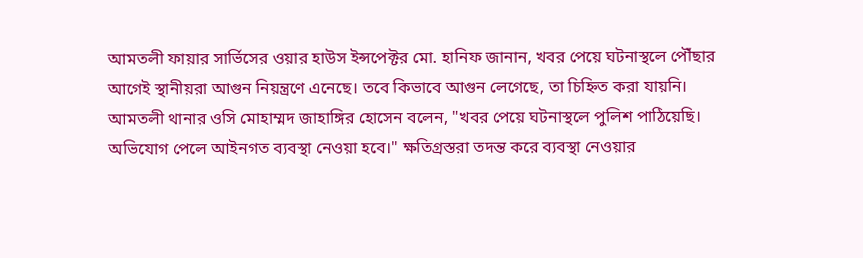আমতলী ফায়ার সার্ভিসের ওয়ার হাউস ইন্সপেক্টর মো. হানিফ জানান, খবর পেয়ে ঘটনাস্থলে পৌঁছার আগেই স্থানীয়রা আগুন নিয়ন্ত্রণে এনেছে। তবে কিভাবে আগুন লেগেছে, তা চিহ্নিত করা যায়নি। আমতলী থানার ওসি মোহাম্মদ জাহাঙ্গির হোসেন বলেন, "খবর পেয়ে ঘটনাস্থলে পুলিশ পাঠিয়েছি। অভিযোগ পেলে আইনগত ব্যবস্থা নেওয়া হবে।" ক্ষতিগ্রস্তরা তদন্ত করে ব্যবস্থা নেওয়ার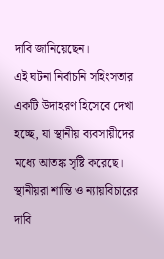দাবি জানিয়েছেন।
এই ঘটনা নির্বাচনি সহিংসতার একটি উদাহরণ হিসেবে দেখা হচ্ছে, যা স্থানীয় ব্যবসায়ীদের মধ্যে আতঙ্ক সৃষ্টি করেছে। স্থানীয়রা শান্তি ও ন্যায়বিচারের দাবি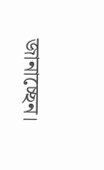জানাচ্ছেন।